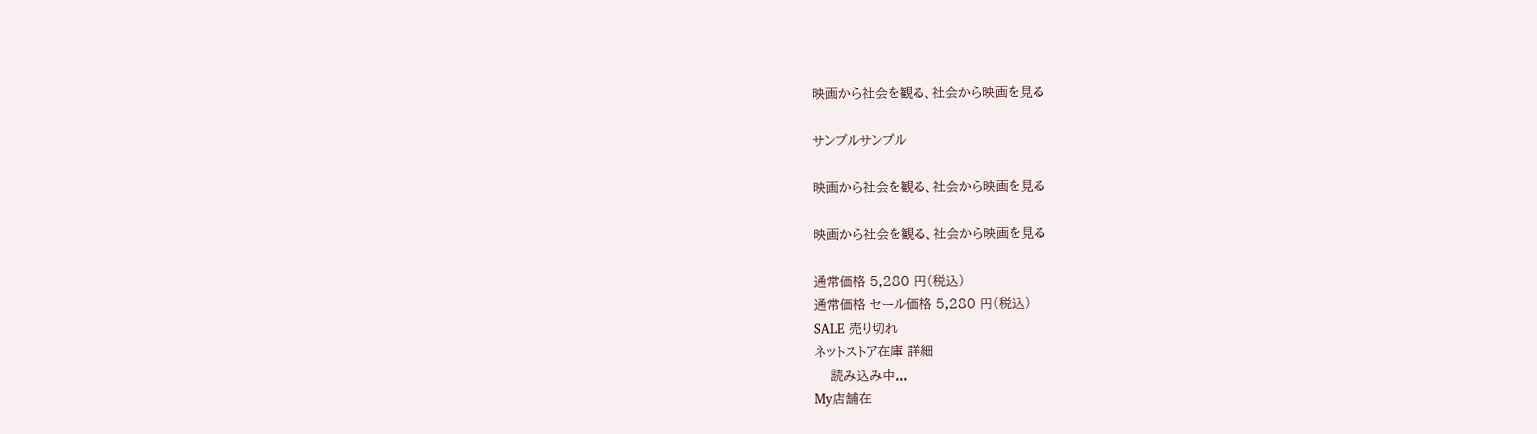映画から社会を観る、社会から映画を見る

サンプルサンプル

映画から社会を観る、社会から映画を見る

映画から社会を観る、社会から映画を見る

通常価格 5,280 円(税込)
通常価格 セール価格 5,280 円(税込)
SALE 売り切れ
ネットストア在庫 詳細
    読み込み中...
My店舗在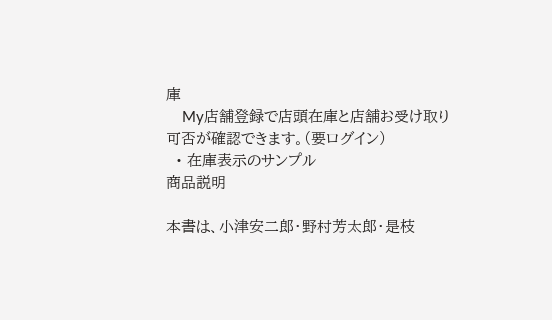庫
    My店舗登録で店頭在庫と店舗お受け取り可否が確認できます。(要ログイン)
  • 在庫表示のサンプル
商品説明

本書は、小津安二郎・野村芳太郎・是枝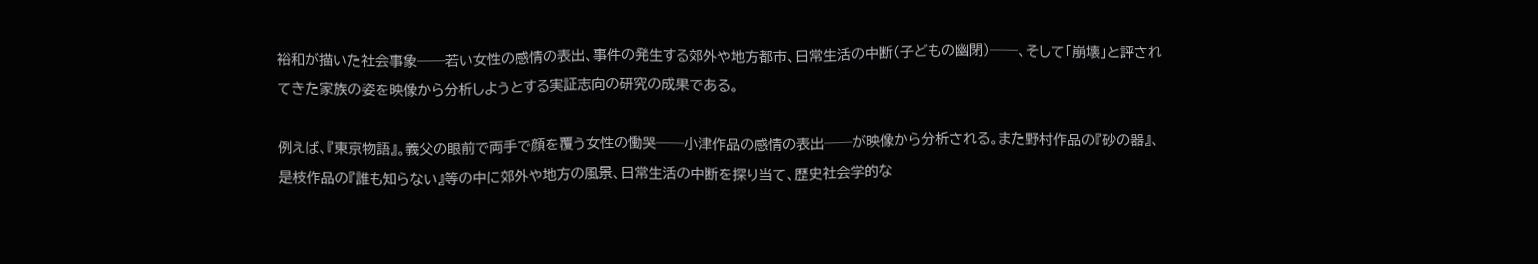裕和が描いた社会事象──若い女性の感情の表出、事件の発生する郊外や地方都市、日常生活の中断(子どもの幽閉)──、そして「崩壊」と評されてきた家族の姿を映像から分析しようとする実証志向の研究の成果である。

例えば、『東京物語』。義父の眼前で両手で顔を覆う女性の慟哭──小津作品の感情の表出──が映像から分析される。また野村作品の『砂の器』、是枝作品の『誰も知らない』等の中に郊外や地方の風景、日常生活の中断を探り当て、歴史社会学的な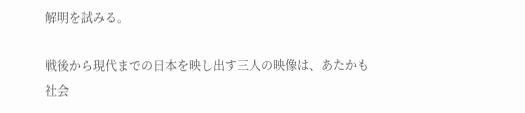解明を試みる。

戦後から現代までの日本を映し出す三人の映像は、あたかも社会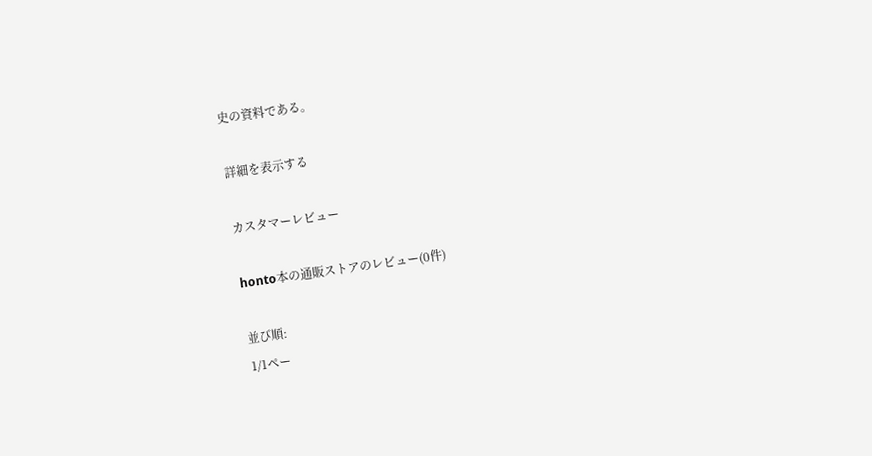史の資料である。

詳細を表示する

カスタマーレビュー

honto本の通販ストアのレビュー(0件)

並び順:
1/1ペー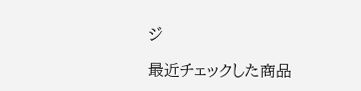ジ

最近チェックした商品